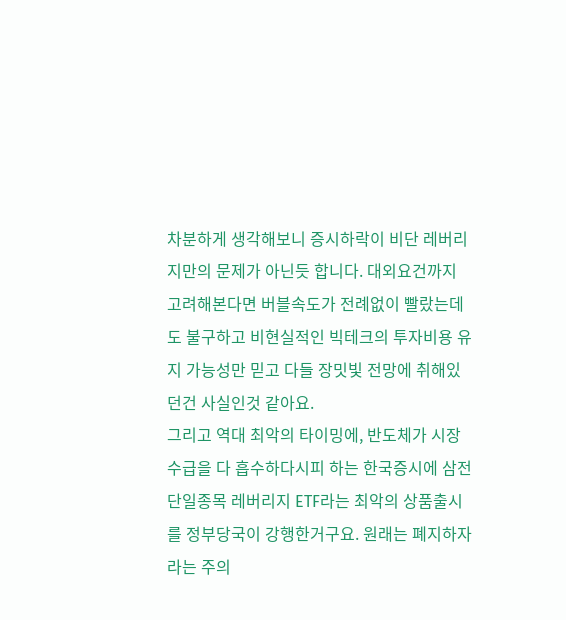차분하게 생각해보니 증시하락이 비단 레버리지만의 문제가 아닌듯 합니다. 대외요건까지 고려해본다면 버블속도가 전례없이 빨랐는데도 불구하고 비현실적인 빅테크의 투자비용 유지 가능성만 믿고 다들 장밋빛 전망에 취해있던건 사실인것 같아요.
그리고 역대 최악의 타이밍에, 반도체가 시장 수급을 다 흡수하다시피 하는 한국증시에 삼전 단일종목 레버리지 ETF라는 최악의 상품출시를 정부당국이 강행한거구요. 원래는 폐지하자라는 주의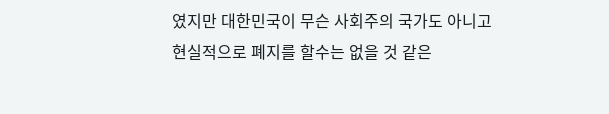였지만 대한민국이 무슨 사회주의 국가도 아니고 현실적으로 폐지를 할수는 없을 것 같은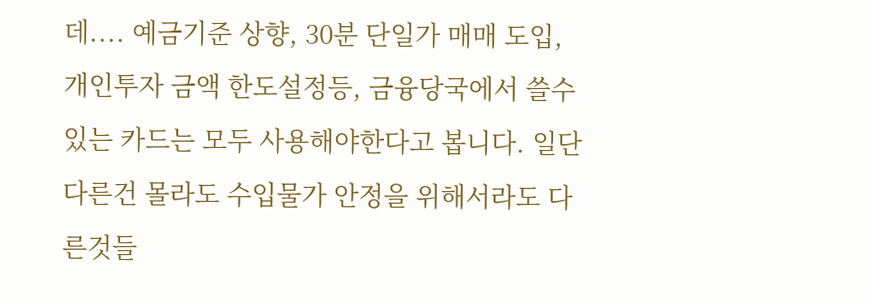데.... 예금기준 상향, 30분 단일가 매매 도입, 개인투자 금액 한도설정등, 금융당국에서 쓸수 있는 카드는 모두 사용해야한다고 봅니다. 일단 다른건 몰라도 수입물가 안정을 위해서라도 다른것들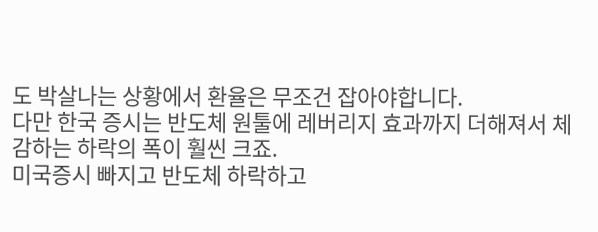도 박살나는 상황에서 환율은 무조건 잡아야합니다.
다만 한국 증시는 반도체 원툴에 레버리지 효과까지 더해져서 체감하는 하락의 폭이 훨씬 크죠.
미국증시 빠지고 반도체 하락하고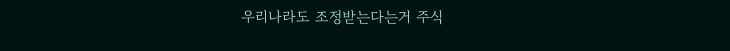우리나라도 조정받는다는거 주식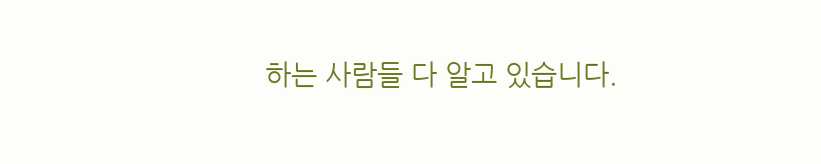하는 사람들 다 알고 있습니다.